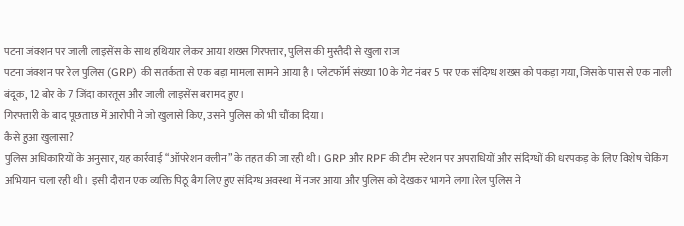पटना जंक्शन पर जाली लाइसेंस के साथ हथियार लेकर आया शख्स गिरफ्तार, पुलिस की मुस्तैदी से खुला राज
पटना जंक्शन पर रेल पुलिस (GRP) की सतर्कता से एक बड़ा मामला सामने आया है। प्लेटफॉर्म संख्या 10 के गेट नंबर 5 पर एक संदिग्ध शख्स को पकड़ा गया, जिसके पास से एक नाली बंदूक, 12 बोर के 7 जिंदा कारतूस और जाली लाइसेंस बरामद हुए।
गिरफ्तारी के बाद पूछताछ में आरोपी ने जो खुलासे किए, उसने पुलिस को भी चौंका दिया।
कैसे हुआ खुलासा?
पुलिस अधिकारियों के अनुसार, यह कार्रवाई “ऑपरेशन क्लीन” के तहत की जा रही थी। GRP और RPF की टीम स्टेशन पर अपराधियों और संदिग्धों की धरपकड़ के लिए विशेष चेकिंग अभियान चला रही थी। इसी दौरान एक व्यक्ति पिठू बैग लिए हुए संदिग्ध अवस्था में नजर आया और पुलिस को देखकर भागने लगा।रेल पुलिस ने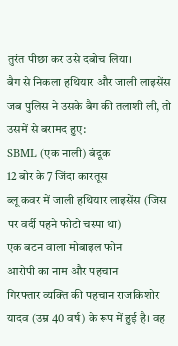तुरंत पीछा कर उसे दबोच लिया।
बैग से निकला हथियार और जाली लाइसेंस
जब पुलिस ने उसके बैग की तलाशी ली, तो उसमें से बरामद हुए:
SBML (एक नाली) बंदूक
12 बोर के 7 जिंदा कारतूस
ब्लू कवर में जाली हथियार लाइसेंस (जिस पर वर्दी पहने फोटो चस्पा था)
एक बटन वाला मोबाइल फोन
आरोपी का नाम और पहचान
गिरफ्तार व्यक्ति की पहचान राजकिशोर यादव (उम्र 40 वर्ष) के रूप में हुई है। वह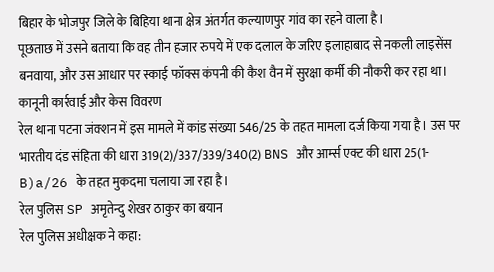बिहार के भोजपुर जिले के बिहिया थाना क्षेत्र अंतर्गत कल्याणपुर गांव का रहने वाला है।
पूछताछ में उसने बताया कि वह तीन हजार रुपये में एक दलाल के जरिए इलाहाबाद से नकली लाइसेंस बनवाया, और उस आधार पर स्काई फॉक्स कंपनी की कैश वैन में सुरक्षा कर्मी की नौकरी कर रहा था।
कानूनी कार्रवाई और केस विवरण
रेल थाना पटना जंक्शन में इस मामले में कांड संख्या 546/25 के तहत मामला दर्ज किया गया है। उस पर भारतीय दंड संहिता की धारा 319(2)/337/339/340(2) BNS और आर्म्स एक्ट की धारा 25(1-B)a/26 के तहत मुकदमा चलाया जा रहा है।
रेल पुलिस SP अमृतेन्दु शेखर ठाकुर का बयान
रेल पुलिस अधीक्षक ने कहा: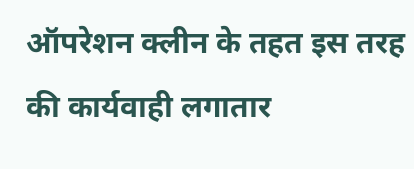ऑपरेशन क्लीन के तहत इस तरह की कार्यवाही लगातार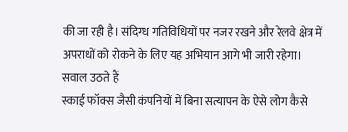की जा रही है। संदिग्ध गतिविधियों पर नजर रखने और रेलवे क्षेत्र में अपराधों को रोकने के लिए यह अभियान आगे भी जारी रहेगा।
सवाल उठते हैं
स्काई फॉक्स जैसी कंपनियों में बिना सत्यापन के ऐसे लोग कैसे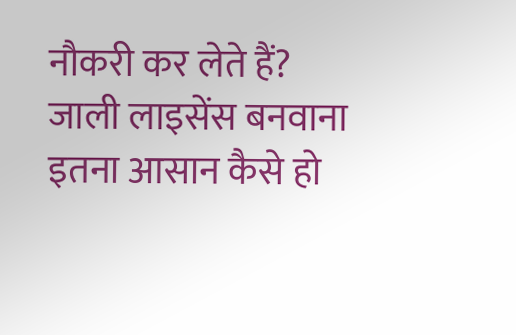नौकरी कर लेते हैं?
जाली लाइसेंस बनवाना इतना आसान कैसे हो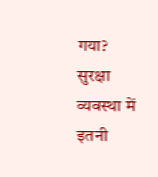गया?
सुरक्षा व्यवस्था में इतनी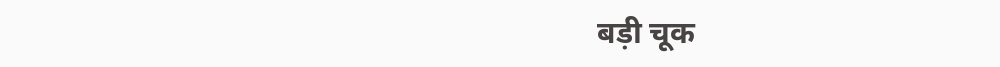बड़ी चूक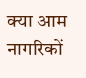क्या आम नागरिकों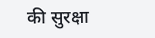की सुरक्षा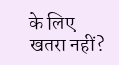के लिए खतरा नहीं?